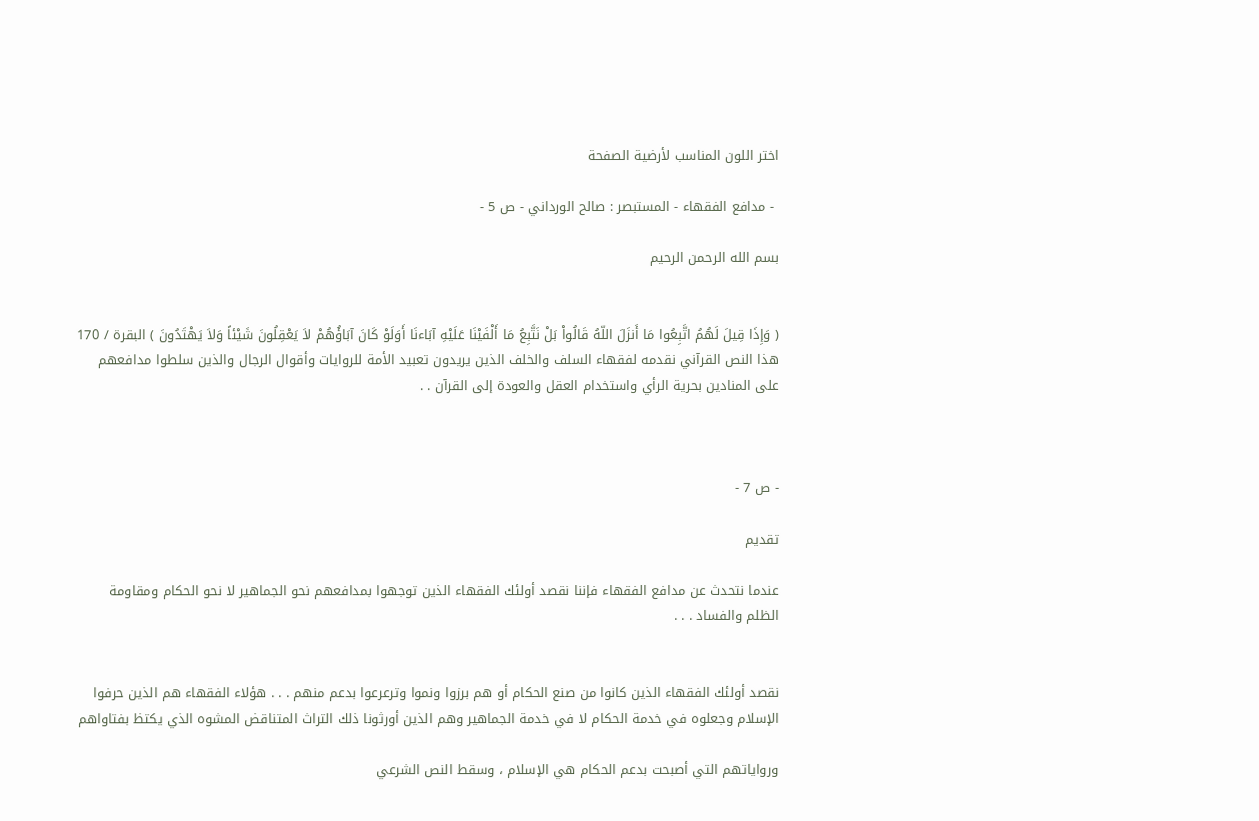اختر اللون المناسب لأرضية الصفحة

 - مدافع الفقهاء - المستبصر : صالح الورداني - ص 5 -

بسم الله الرحمن الرحيم


( وَإِذَا قِيلَ لَهُمُ اتَّبِعُوا مَا أَنزَلَ اللّهُ قَالُواْ بَلْ نَتَّبِعُ مَا أَلْفَيْنَا عَلَيْهِ آبَاءنَا أَوَلَوْ كَانَ آبَاؤُهُمْ لاَ يَعْقِلُونَ شَيْئاً وَلاَ يَهْتَدُونَ ) البقرة / 170 هذا النص القرآني نقدمه لفقهاء السلف والخلف الذين يريدون تعبيد الأمة للروايات وأقوال الرجال والذين سلطوا مدافعهم على المنادين بحرية الرأي واستخدام العقل والعودة إلى القرآن . .



- ص 7 -

تقديم

عندما نتحدث عن مدافع الفقهاء فإننا نقصد أولئك الفقهاء الذين توجهوا بمدافعهم نحو الجماهير لا نحو الحكام ومقاومة الظلم والفساد . . .


نقصد أولئك الفقهاء الذين كانوا من صنع الحكام أو هم برزوا ونموا وترعرعوا بدعم منهم . . . هؤلاء الفقهاء هم الذين حرفوا الإسلام وجعلوه في خدمة الحكام لا في خدمة الجماهير وهم الذين أورثونا ذلك التراث المتناقض المشوه الذي يكتظ بفتاواهم

ورواياتهم التي أصبحت بدعم الحكام هي الإسلام ، وسقط النص الشرعي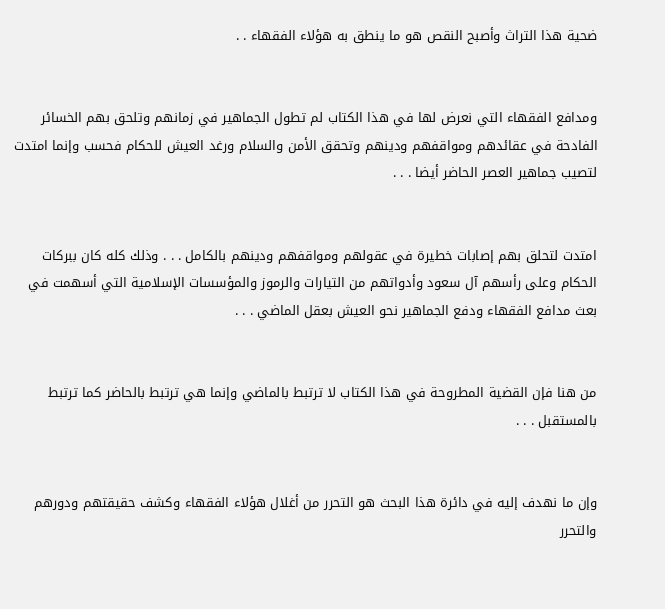ضحية هذا التراث وأصبح النقص هو ما ينطق به هؤلاء الفقهاء . .


ومدافع الفقهاء التي نعرض لها في هذا الكتاب لم تطول الجماهير في زمانهم وتلحق بهم الخسائر الفادحة في عقائدهم ومواقفهم ودينهم وتحقق الأمن والسلام ورغد العيش للحكام فحسب وإنما امتدت لتصيب جماهير العصر الحاضر أيضا . . .


امتدت لتحلق بهم إصابات خطيرة في عقولهم ومواقفهم ودينهم بالكامل . . . وذلك كله كان ببركات الحكام وعلى رأسهم آل سعود وأدواتهم من التيارات والرموز والمؤسسات الإسلامية التي أسهمت في بعث مدافع الفقهاء ودفع الجماهير نحو العيش بعقل الماضي . . .


من هنا فإن القضية المطروحة في هذا الكتاب لا ترتبط بالماضي وإنما هي ترتبط بالحاضر كما ترتبط بالمستقبل . . .


وإن ما نهدف إليه في دائرة هذا البحث هو التحرر من أغلال هؤلاء الفقهاء وكشف حقيقتهم ودورهم والتحرر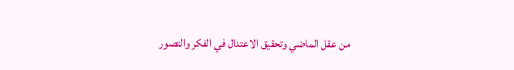من عقل الماضي وتحقيق الاعتدال في الفكر والتصور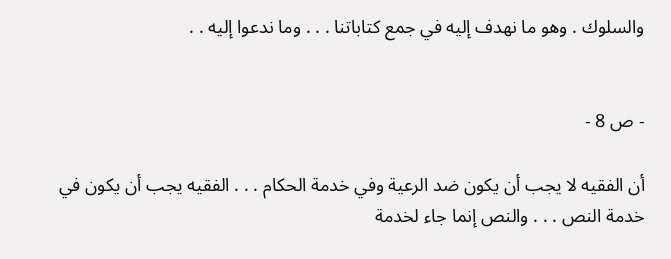والسلوك . وهو ما نهدف إليه في جمع كتاباتنا . . . وما ندعوا إليه . .


- ص 8 -

أن الفقيه لا يجب أن يكون ضد الرعية وفي خدمة الحكام . . . الفقيه يجب أن يكون في خدمة النص . . . والنص إنما جاء لخدمة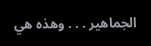الجماهير . . . وهذه هي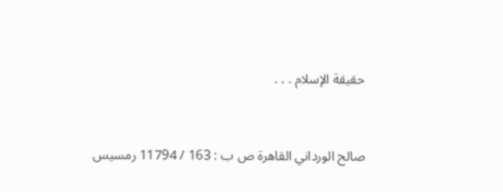حقيقة الإسلام . . .


صالح الورداني القاهرة ص ب : 163 / 11794 رمسيس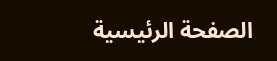الصفحة الرئيسية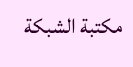مكتبة الشبكة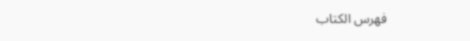فهرس الكتاب